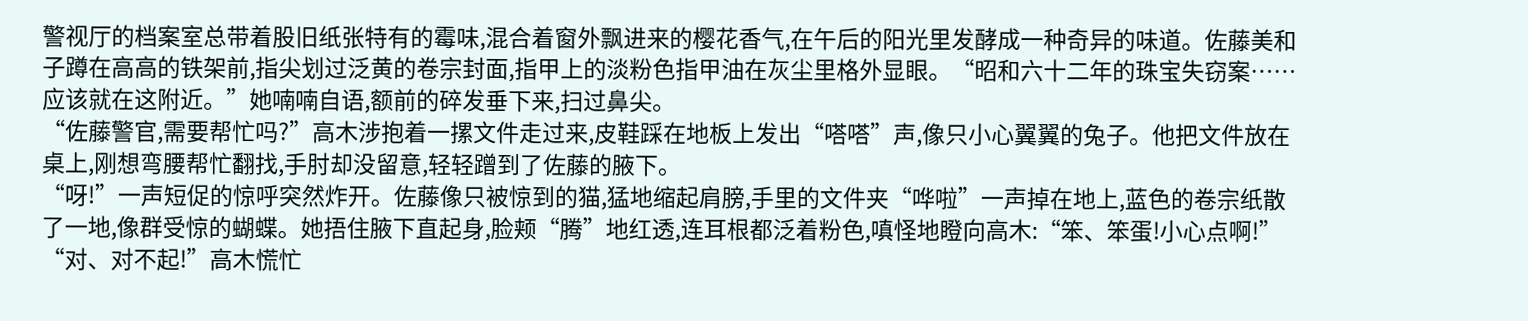警视厅的档案室总带着股旧纸张特有的霉味,混合着窗外飘进来的樱花香气,在午后的阳光里发酵成一种奇异的味道。佐藤美和子蹲在高高的铁架前,指尖划过泛黄的卷宗封面,指甲上的淡粉色指甲油在灰尘里格外显眼。“昭和六十二年的珠宝失窃案……应该就在这附近。”她喃喃自语,额前的碎发垂下来,扫过鼻尖。
“佐藤警官,需要帮忙吗?”高木涉抱着一摞文件走过来,皮鞋踩在地板上发出“嗒嗒”声,像只小心翼翼的兔子。他把文件放在桌上,刚想弯腰帮忙翻找,手肘却没留意,轻轻蹭到了佐藤的腋下。
“呀!”一声短促的惊呼突然炸开。佐藤像只被惊到的猫,猛地缩起肩膀,手里的文件夹“哗啦”一声掉在地上,蓝色的卷宗纸散了一地,像群受惊的蝴蝶。她捂住腋下直起身,脸颊“腾”地红透,连耳根都泛着粉色,嗔怪地瞪向高木:“笨、笨蛋!小心点啊!”
“对、对不起!”高木慌忙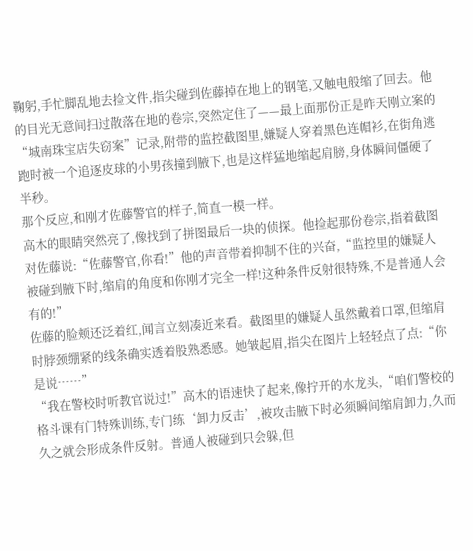鞠躬,手忙脚乱地去捡文件,指尖碰到佐藤掉在地上的钢笔,又触电般缩了回去。他的目光无意间扫过散落在地的卷宗,突然定住了——最上面那份正是昨天刚立案的“城南珠宝店失窃案”记录,附带的监控截图里,嫌疑人穿着黑色连帽衫,在街角逃跑时被一个追逐皮球的小男孩撞到腋下,也是这样猛地缩起肩膀,身体瞬间僵硬了半秒。
那个反应,和刚才佐藤警官的样子,简直一模一样。
高木的眼睛突然亮了,像找到了拼图最后一块的侦探。他捡起那份卷宗,指着截图对佐藤说:“佐藤警官,你看!”他的声音带着抑制不住的兴奋,“监控里的嫌疑人被碰到腋下时,缩肩的角度和你刚才完全一样!这种条件反射很特殊,不是普通人会有的!”
佐藤的脸颊还泛着红,闻言立刻凑近来看。截图里的嫌疑人虽然戴着口罩,但缩肩时脖颈绷紧的线条确实透着股熟悉感。她皱起眉,指尖在图片上轻轻点了点:“你是说……”
“我在警校时听教官说过!”高木的语速快了起来,像拧开的水龙头,“咱们警校的格斗课有门特殊训练,专门练‘卸力反击’,被攻击腋下时必须瞬间缩肩卸力,久而久之就会形成条件反射。普通人被碰到只会躲,但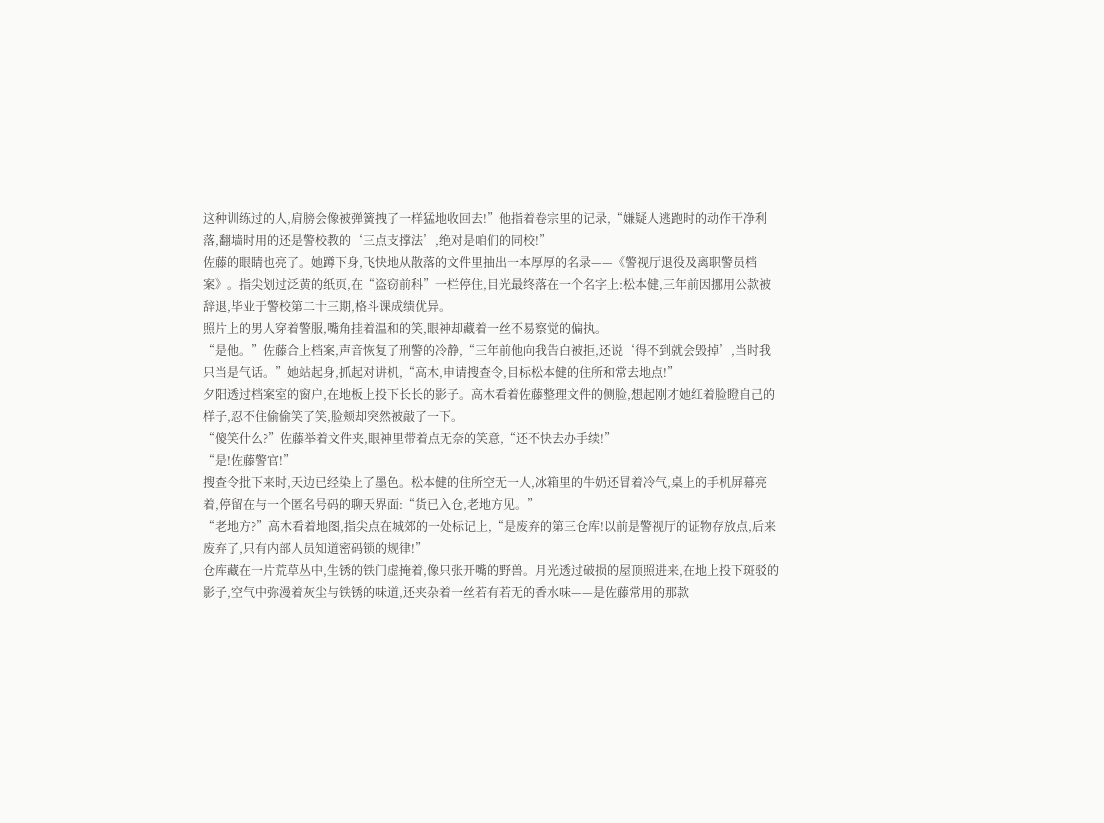这种训练过的人,肩膀会像被弹簧拽了一样猛地收回去!”他指着卷宗里的记录,“嫌疑人逃跑时的动作干净利落,翻墙时用的还是警校教的‘三点支撑法’,绝对是咱们的同校!”
佐藤的眼睛也亮了。她蹲下身,飞快地从散落的文件里抽出一本厚厚的名录——《警视厅退役及离职警员档案》。指尖划过泛黄的纸页,在“盗窃前科”一栏停住,目光最终落在一个名字上:松本健,三年前因挪用公款被辞退,毕业于警校第二十三期,格斗课成绩优异。
照片上的男人穿着警服,嘴角挂着温和的笑,眼神却藏着一丝不易察觉的偏执。
“是他。”佐藤合上档案,声音恢复了刑警的冷静,“三年前他向我告白被拒,还说‘得不到就会毁掉’,当时我只当是气话。”她站起身,抓起对讲机,“高木,申请搜查令,目标松本健的住所和常去地点!”
夕阳透过档案室的窗户,在地板上投下长长的影子。高木看着佐藤整理文件的侧脸,想起刚才她红着脸瞪自己的样子,忍不住偷偷笑了笑,脸颊却突然被敲了一下。
“傻笑什么?”佐藤举着文件夹,眼神里带着点无奈的笑意,“还不快去办手续!”
“是!佐藤警官!”
搜查令批下来时,天边已经染上了墨色。松本健的住所空无一人,冰箱里的牛奶还冒着冷气,桌上的手机屏幕亮着,停留在与一个匿名号码的聊天界面:“货已入仓,老地方见。”
“老地方?”高木看着地图,指尖点在城郊的一处标记上,“是废弃的第三仓库!以前是警视厅的证物存放点,后来废弃了,只有内部人员知道密码锁的规律!”
仓库藏在一片荒草丛中,生锈的铁门虚掩着,像只张开嘴的野兽。月光透过破损的屋顶照进来,在地上投下斑驳的影子,空气中弥漫着灰尘与铁锈的味道,还夹杂着一丝若有若无的香水味——是佐藤常用的那款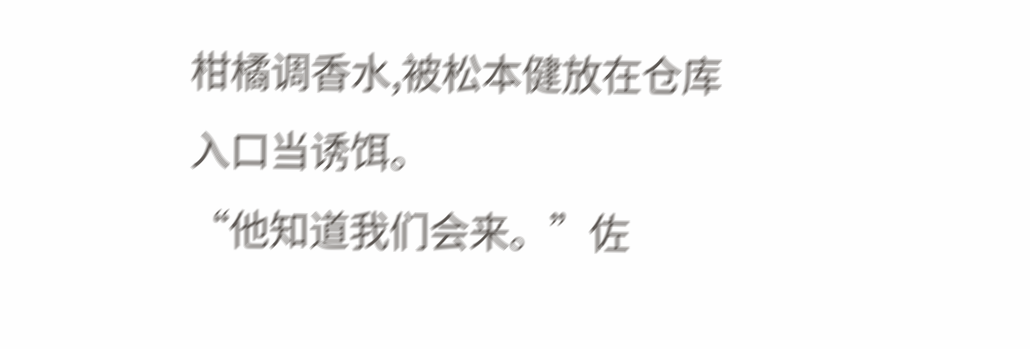柑橘调香水,被松本健放在仓库入口当诱饵。
“他知道我们会来。”佐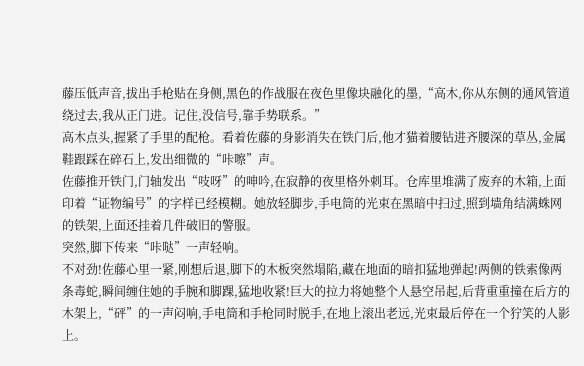藤压低声音,拔出手枪贴在身侧,黑色的作战服在夜色里像块融化的墨,“高木,你从东侧的通风管道绕过去,我从正门进。记住,没信号,靠手势联系。”
高木点头,握紧了手里的配枪。看着佐藤的身影消失在铁门后,他才猫着腰钻进齐腰深的草丛,金属鞋跟踩在碎石上,发出细微的“咔嚓”声。
佐藤推开铁门,门轴发出“吱呀”的呻吟,在寂静的夜里格外刺耳。仓库里堆满了废弃的木箱,上面印着“证物编号”的字样已经模糊。她放轻脚步,手电筒的光束在黑暗中扫过,照到墙角结满蛛网的铁架,上面还挂着几件破旧的警服。
突然,脚下传来“咔哒”一声轻响。
不对劲!佐藤心里一紧,刚想后退,脚下的木板突然塌陷,藏在地面的暗扣猛地弹起!两侧的铁索像两条毒蛇,瞬间缠住她的手腕和脚踝,猛地收紧!巨大的拉力将她整个人悬空吊起,后背重重撞在后方的木架上,“砰”的一声闷响,手电筒和手枪同时脱手,在地上滚出老远,光束最后停在一个狞笑的人影上。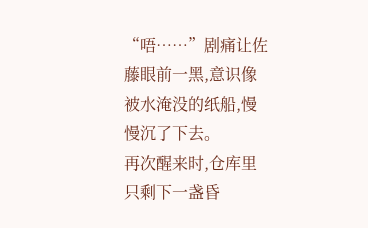“唔……”剧痛让佐藤眼前一黑,意识像被水淹没的纸船,慢慢沉了下去。
再次醒来时,仓库里只剩下一盏昏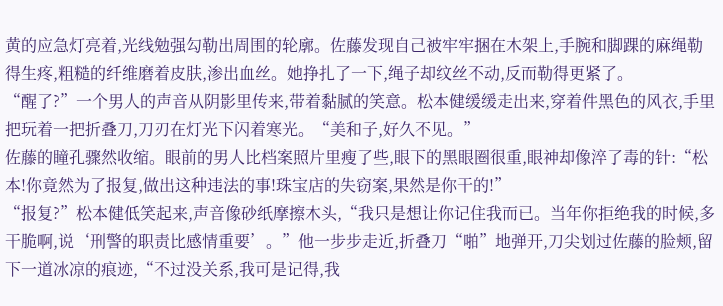黄的应急灯亮着,光线勉强勾勒出周围的轮廓。佐藤发现自己被牢牢捆在木架上,手腕和脚踝的麻绳勒得生疼,粗糙的纤维磨着皮肤,渗出血丝。她挣扎了一下,绳子却纹丝不动,反而勒得更紧了。
“醒了?”一个男人的声音从阴影里传来,带着黏腻的笑意。松本健缓缓走出来,穿着件黑色的风衣,手里把玩着一把折叠刀,刀刃在灯光下闪着寒光。“美和子,好久不见。”
佐藤的瞳孔骤然收缩。眼前的男人比档案照片里瘦了些,眼下的黑眼圈很重,眼神却像淬了毒的针:“松本!你竟然为了报复,做出这种违法的事!珠宝店的失窃案,果然是你干的!”
“报复?”松本健低笑起来,声音像砂纸摩擦木头,“我只是想让你记住我而已。当年你拒绝我的时候,多干脆啊,说‘刑警的职责比感情重要’。”他一步步走近,折叠刀“啪”地弹开,刀尖划过佐藤的脸颊,留下一道冰凉的痕迹,“不过没关系,我可是记得,我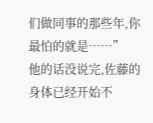们做同事的那些年,你最怕的就是……”
他的话没说完,佐藤的身体已经开始不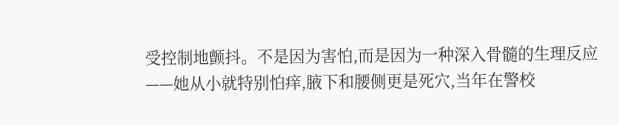受控制地颤抖。不是因为害怕,而是因为一种深入骨髓的生理反应——她从小就特别怕痒,腋下和腰侧更是死穴,当年在警校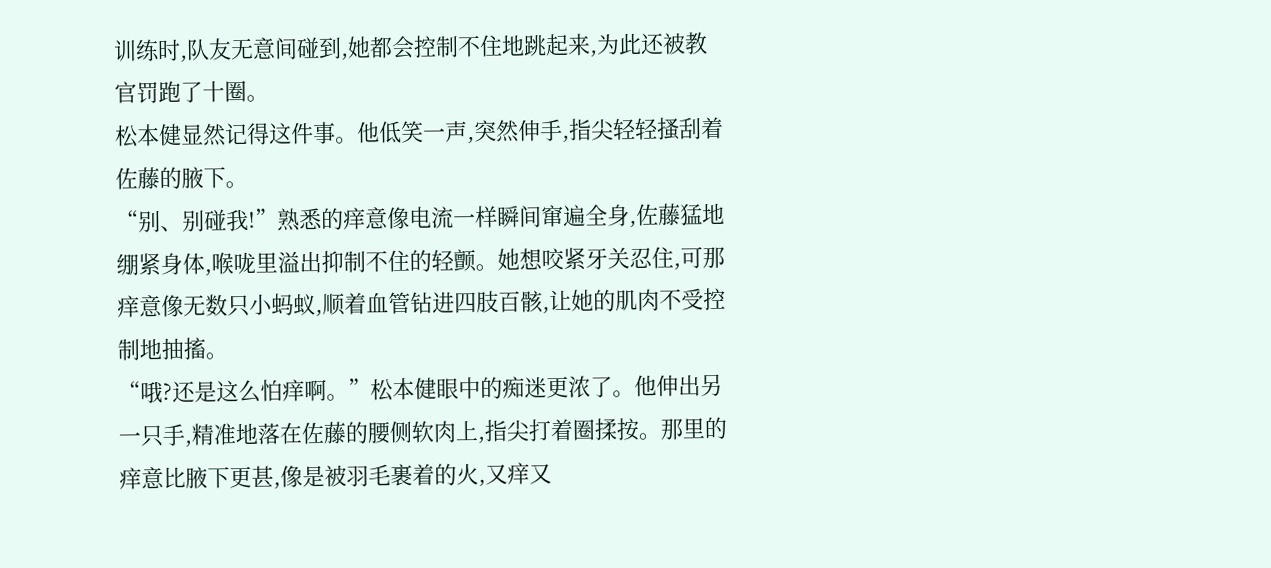训练时,队友无意间碰到,她都会控制不住地跳起来,为此还被教官罚跑了十圈。
松本健显然记得这件事。他低笑一声,突然伸手,指尖轻轻搔刮着佐藤的腋下。
“别、别碰我!”熟悉的痒意像电流一样瞬间窜遍全身,佐藤猛地绷紧身体,喉咙里溢出抑制不住的轻颤。她想咬紧牙关忍住,可那痒意像无数只小蚂蚁,顺着血管钻进四肢百骸,让她的肌肉不受控制地抽搐。
“哦?还是这么怕痒啊。”松本健眼中的痴迷更浓了。他伸出另一只手,精准地落在佐藤的腰侧软肉上,指尖打着圈揉按。那里的痒意比腋下更甚,像是被羽毛裹着的火,又痒又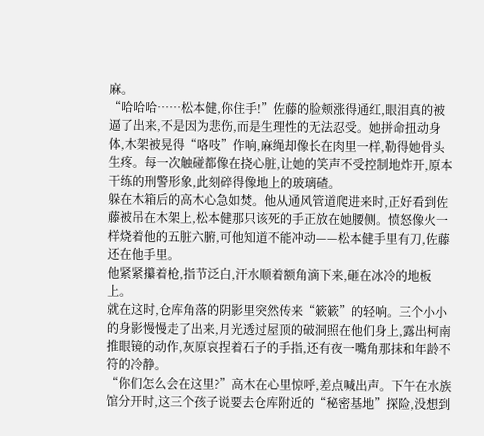麻。
“哈哈哈……松本健,你住手!”佐藤的脸颊涨得通红,眼泪真的被逼了出来,不是因为悲伤,而是生理性的无法忍受。她拼命扭动身体,木架被晃得“咯吱”作响,麻绳却像长在肉里一样,勒得她骨头生疼。每一次触碰都像在挠心脏,让她的笑声不受控制地炸开,原本干练的刑警形象,此刻碎得像地上的玻璃碴。
躲在木箱后的高木心急如焚。他从通风管道爬进来时,正好看到佐藤被吊在木架上,松本健那只该死的手正放在她腰侧。愤怒像火一样烧着他的五脏六腑,可他知道不能冲动——松本健手里有刀,佐藤还在他手里。
他紧紧攥着枪,指节泛白,汗水顺着额角滴下来,砸在冰冷的地板上。
就在这时,仓库角落的阴影里突然传来“簌簌”的轻响。三个小小的身影慢慢走了出来,月光透过屋顶的破洞照在他们身上,露出柯南推眼镜的动作,灰原哀捏着石子的手指,还有夜一嘴角那抹和年龄不符的冷静。
“你们怎么会在这里?”高木在心里惊呼,差点喊出声。下午在水族馆分开时,这三个孩子说要去仓库附近的“秘密基地”探险,没想到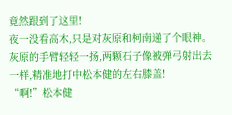竟然跟到了这里!
夜一没看高木,只是对灰原和柯南递了个眼神。灰原的手臂轻轻一扬,两颗石子像被弹弓射出去一样,精准地打中松本健的左右膝盖!
“啊!”松本健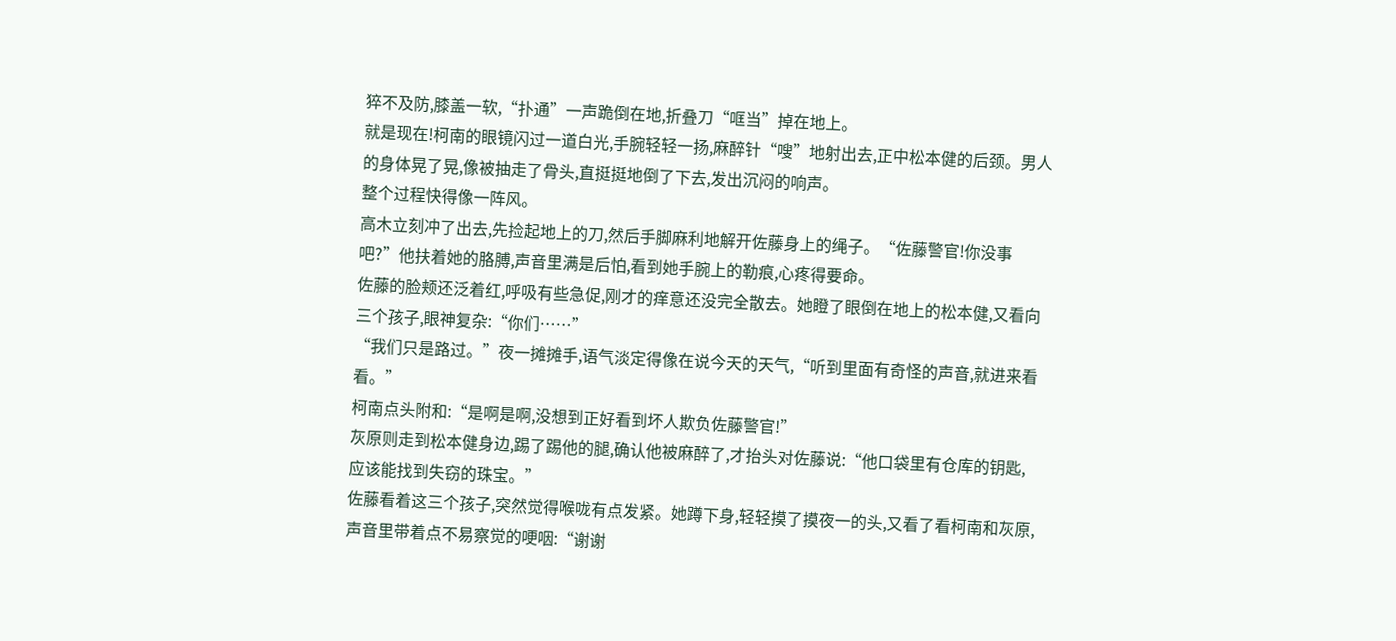猝不及防,膝盖一软,“扑通”一声跪倒在地,折叠刀“哐当”掉在地上。
就是现在!柯南的眼镜闪过一道白光,手腕轻轻一扬,麻醉针“嗖”地射出去,正中松本健的后颈。男人的身体晃了晃,像被抽走了骨头,直挺挺地倒了下去,发出沉闷的响声。
整个过程快得像一阵风。
高木立刻冲了出去,先捡起地上的刀,然后手脚麻利地解开佐藤身上的绳子。“佐藤警官!你没事吧?”他扶着她的胳膊,声音里满是后怕,看到她手腕上的勒痕,心疼得要命。
佐藤的脸颊还泛着红,呼吸有些急促,刚才的痒意还没完全散去。她瞪了眼倒在地上的松本健,又看向三个孩子,眼神复杂:“你们……”
“我们只是路过。”夜一摊摊手,语气淡定得像在说今天的天气,“听到里面有奇怪的声音,就进来看看。”
柯南点头附和:“是啊是啊,没想到正好看到坏人欺负佐藤警官!”
灰原则走到松本健身边,踢了踢他的腿,确认他被麻醉了,才抬头对佐藤说:“他口袋里有仓库的钥匙,应该能找到失窃的珠宝。”
佐藤看着这三个孩子,突然觉得喉咙有点发紧。她蹲下身,轻轻摸了摸夜一的头,又看了看柯南和灰原,声音里带着点不易察觉的哽咽:“谢谢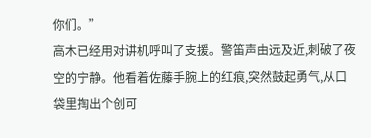你们。”
高木已经用对讲机呼叫了支援。警笛声由远及近,刺破了夜空的宁静。他看着佐藤手腕上的红痕,突然鼓起勇气,从口袋里掏出个创可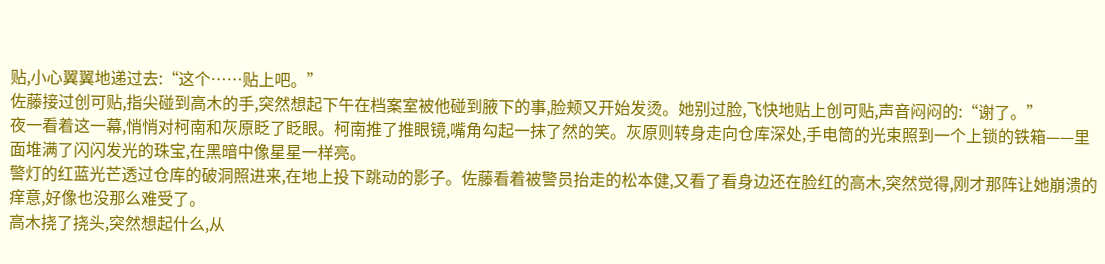贴,小心翼翼地递过去:“这个……贴上吧。”
佐藤接过创可贴,指尖碰到高木的手,突然想起下午在档案室被他碰到腋下的事,脸颊又开始发烫。她别过脸,飞快地贴上创可贴,声音闷闷的:“谢了。”
夜一看着这一幕,悄悄对柯南和灰原眨了眨眼。柯南推了推眼镜,嘴角勾起一抹了然的笑。灰原则转身走向仓库深处,手电筒的光束照到一个上锁的铁箱——里面堆满了闪闪发光的珠宝,在黑暗中像星星一样亮。
警灯的红蓝光芒透过仓库的破洞照进来,在地上投下跳动的影子。佐藤看着被警员抬走的松本健,又看了看身边还在脸红的高木,突然觉得,刚才那阵让她崩溃的痒意,好像也没那么难受了。
高木挠了挠头,突然想起什么,从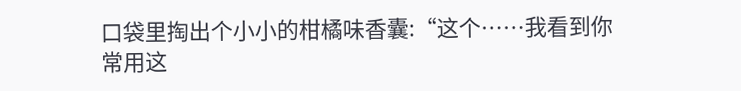口袋里掏出个小小的柑橘味香囊:“这个……我看到你常用这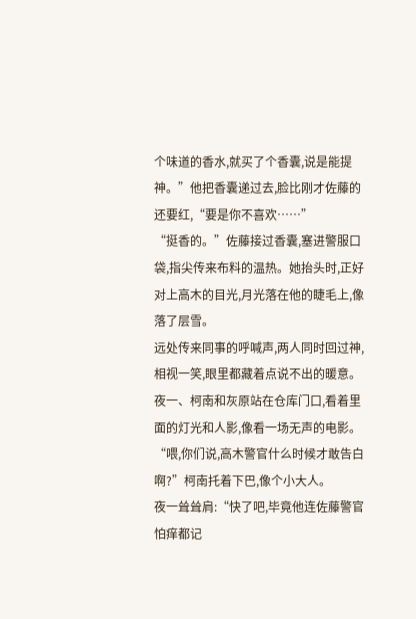个味道的香水,就买了个香囊,说是能提神。”他把香囊递过去,脸比刚才佐藤的还要红,“要是你不喜欢……”
“挺香的。”佐藤接过香囊,塞进警服口袋,指尖传来布料的温热。她抬头时,正好对上高木的目光,月光落在他的睫毛上,像落了层雪。
远处传来同事的呼喊声,两人同时回过神,相视一笑,眼里都藏着点说不出的暖意。
夜一、柯南和灰原站在仓库门口,看着里面的灯光和人影,像看一场无声的电影。
“喂,你们说,高木警官什么时候才敢告白啊?”柯南托着下巴,像个小大人。
夜一耸耸肩:“快了吧,毕竟他连佐藤警官怕痒都记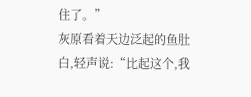住了。”
灰原看着天边泛起的鱼肚白,轻声说:“比起这个,我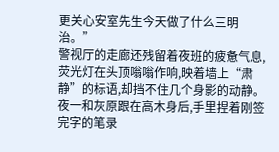更关心安室先生今天做了什么三明治。”
警视厅的走廊还残留着夜班的疲惫气息,荧光灯在头顶嗡嗡作响,映着墙上“肃静”的标语,却挡不住几个身影的动静。夜一和灰原跟在高木身后,手里捏着刚签完字的笔录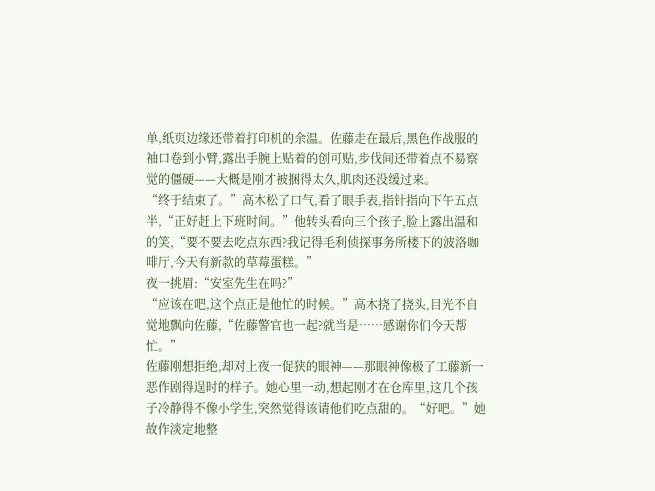单,纸页边缘还带着打印机的余温。佐藤走在最后,黑色作战服的袖口卷到小臂,露出手腕上贴着的创可贴,步伐间还带着点不易察觉的僵硬——大概是刚才被捆得太久,肌肉还没缓过来。
“终于结束了。”高木松了口气,看了眼手表,指针指向下午五点半,“正好赶上下班时间。”他转头看向三个孩子,脸上露出温和的笑,“要不要去吃点东西?我记得毛利侦探事务所楼下的波洛咖啡厅,今天有新款的草莓蛋糕。”
夜一挑眉:“安室先生在吗?”
“应该在吧,这个点正是他忙的时候。”高木挠了挠头,目光不自觉地飘向佐藤,“佐藤警官也一起?就当是……感谢你们今天帮忙。”
佐藤刚想拒绝,却对上夜一促狭的眼神——那眼神像极了工藤新一恶作剧得逞时的样子。她心里一动,想起刚才在仓库里,这几个孩子冷静得不像小学生,突然觉得该请他们吃点甜的。“好吧。”她故作淡定地整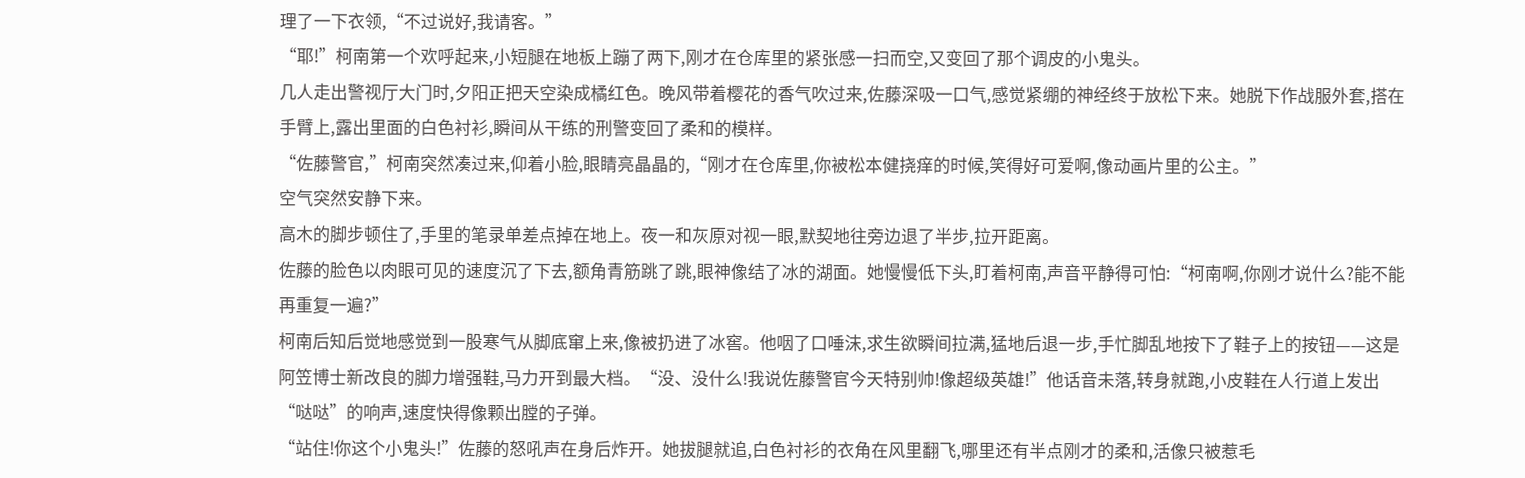理了一下衣领,“不过说好,我请客。”
“耶!”柯南第一个欢呼起来,小短腿在地板上蹦了两下,刚才在仓库里的紧张感一扫而空,又变回了那个调皮的小鬼头。
几人走出警视厅大门时,夕阳正把天空染成橘红色。晚风带着樱花的香气吹过来,佐藤深吸一口气,感觉紧绷的神经终于放松下来。她脱下作战服外套,搭在手臂上,露出里面的白色衬衫,瞬间从干练的刑警变回了柔和的模样。
“佐藤警官,”柯南突然凑过来,仰着小脸,眼睛亮晶晶的,“刚才在仓库里,你被松本健挠痒的时候,笑得好可爱啊,像动画片里的公主。”
空气突然安静下来。
高木的脚步顿住了,手里的笔录单差点掉在地上。夜一和灰原对视一眼,默契地往旁边退了半步,拉开距离。
佐藤的脸色以肉眼可见的速度沉了下去,额角青筋跳了跳,眼神像结了冰的湖面。她慢慢低下头,盯着柯南,声音平静得可怕:“柯南啊,你刚才说什么?能不能再重复一遍?”
柯南后知后觉地感觉到一股寒气从脚底窜上来,像被扔进了冰窖。他咽了口唾沫,求生欲瞬间拉满,猛地后退一步,手忙脚乱地按下了鞋子上的按钮——这是阿笠博士新改良的脚力增强鞋,马力开到最大档。“没、没什么!我说佐藤警官今天特别帅!像超级英雄!”他话音未落,转身就跑,小皮鞋在人行道上发出“哒哒”的响声,速度快得像颗出膛的子弹。
“站住!你这个小鬼头!”佐藤的怒吼声在身后炸开。她拔腿就追,白色衬衫的衣角在风里翻飞,哪里还有半点刚才的柔和,活像只被惹毛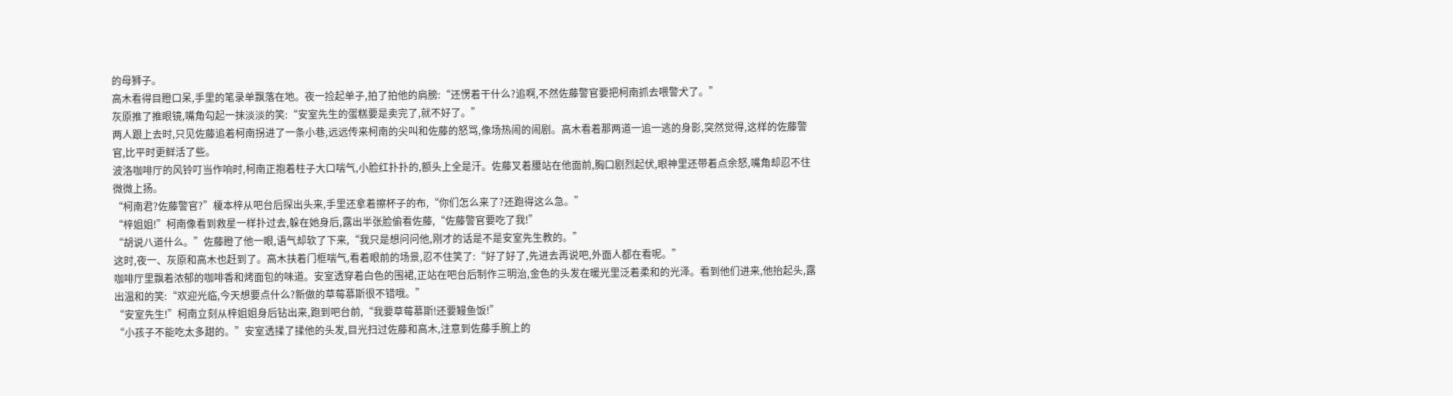的母狮子。
高木看得目瞪口呆,手里的笔录单飘落在地。夜一捡起单子,拍了拍他的肩膀:“还愣着干什么?追啊,不然佐藤警官要把柯南抓去喂警犬了。”
灰原推了推眼镜,嘴角勾起一抹淡淡的笑:“安室先生的蛋糕要是卖完了,就不好了。”
两人跟上去时,只见佐藤追着柯南拐进了一条小巷,远远传来柯南的尖叫和佐藤的怒骂,像场热闹的闹剧。高木看着那两道一追一逃的身影,突然觉得,这样的佐藤警官,比平时更鲜活了些。
波洛咖啡厅的风铃叮当作响时,柯南正抱着柱子大口喘气,小脸红扑扑的,额头上全是汗。佐藤叉着腰站在他面前,胸口剧烈起伏,眼神里还带着点余怒,嘴角却忍不住微微上扬。
“柯南君?佐藤警官?”榎本梓从吧台后探出头来,手里还拿着擦杯子的布,“你们怎么来了?还跑得这么急。”
“梓姐姐!”柯南像看到救星一样扑过去,躲在她身后,露出半张脸偷看佐藤,“佐藤警官要吃了我!”
“胡说八道什么。”佐藤瞪了他一眼,语气却软了下来,“我只是想问问他,刚才的话是不是安室先生教的。”
这时,夜一、灰原和高木也赶到了。高木扶着门框喘气,看着眼前的场景,忍不住笑了:“好了好了,先进去再说吧,外面人都在看呢。”
咖啡厅里飘着浓郁的咖啡香和烤面包的味道。安室透穿着白色的围裙,正站在吧台后制作三明治,金色的头发在暖光里泛着柔和的光泽。看到他们进来,他抬起头,露出温和的笑:“欢迎光临,今天想要点什么?新做的草莓慕斯很不错哦。”
“安室先生!”柯南立刻从梓姐姐身后钻出来,跑到吧台前,“我要草莓慕斯!还要鳗鱼饭!”
“小孩子不能吃太多甜的。”安室透揉了揉他的头发,目光扫过佐藤和高木,注意到佐藤手腕上的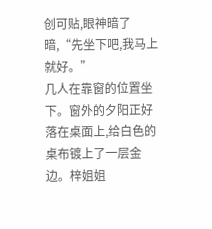创可贴,眼神暗了暗,“先坐下吧,我马上就好。”
几人在靠窗的位置坐下。窗外的夕阳正好落在桌面上,给白色的桌布镀上了一层金边。梓姐姐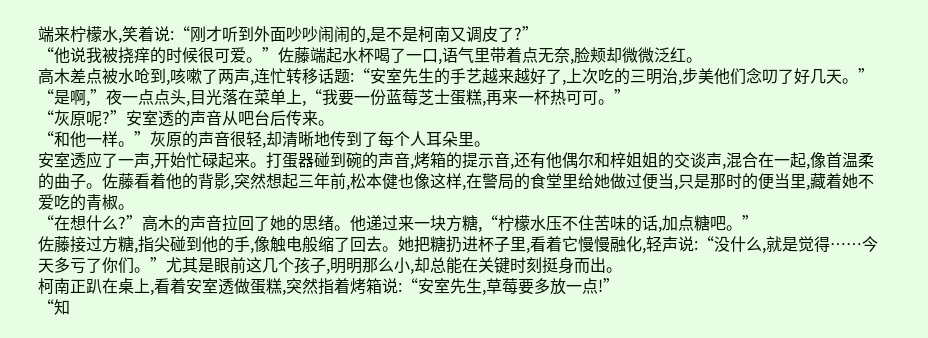端来柠檬水,笑着说:“刚才听到外面吵吵闹闹的,是不是柯南又调皮了?”
“他说我被挠痒的时候很可爱。”佐藤端起水杯喝了一口,语气里带着点无奈,脸颊却微微泛红。
高木差点被水呛到,咳嗽了两声,连忙转移话题:“安室先生的手艺越来越好了,上次吃的三明治,步美他们念叨了好几天。”
“是啊,”夜一点点头,目光落在菜单上,“我要一份蓝莓芝士蛋糕,再来一杯热可可。”
“灰原呢?”安室透的声音从吧台后传来。
“和他一样。”灰原的声音很轻,却清晰地传到了每个人耳朵里。
安室透应了一声,开始忙碌起来。打蛋器碰到碗的声音,烤箱的提示音,还有他偶尔和梓姐姐的交谈声,混合在一起,像首温柔的曲子。佐藤看着他的背影,突然想起三年前,松本健也像这样,在警局的食堂里给她做过便当,只是那时的便当里,藏着她不爱吃的青椒。
“在想什么?”高木的声音拉回了她的思绪。他递过来一块方糖,“柠檬水压不住苦味的话,加点糖吧。”
佐藤接过方糖,指尖碰到他的手,像触电般缩了回去。她把糖扔进杯子里,看着它慢慢融化,轻声说:“没什么,就是觉得……今天多亏了你们。”尤其是眼前这几个孩子,明明那么小,却总能在关键时刻挺身而出。
柯南正趴在桌上,看着安室透做蛋糕,突然指着烤箱说:“安室先生,草莓要多放一点!”
“知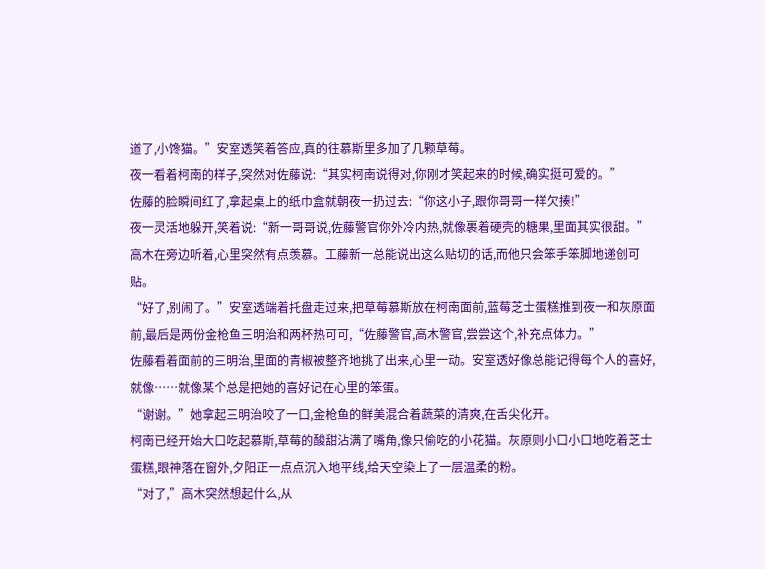道了,小馋猫。”安室透笑着答应,真的往慕斯里多加了几颗草莓。
夜一看着柯南的样子,突然对佐藤说:“其实柯南说得对,你刚才笑起来的时候,确实挺可爱的。”
佐藤的脸瞬间红了,拿起桌上的纸巾盒就朝夜一扔过去:“你这小子,跟你哥哥一样欠揍!”
夜一灵活地躲开,笑着说:“新一哥哥说,佐藤警官你外冷内热,就像裹着硬壳的糖果,里面其实很甜。”
高木在旁边听着,心里突然有点羡慕。工藤新一总能说出这么贴切的话,而他只会笨手笨脚地递创可贴。
“好了,别闹了。”安室透端着托盘走过来,把草莓慕斯放在柯南面前,蓝莓芝士蛋糕推到夜一和灰原面前,最后是两份金枪鱼三明治和两杯热可可,“佐藤警官,高木警官,尝尝这个,补充点体力。”
佐藤看着面前的三明治,里面的青椒被整齐地挑了出来,心里一动。安室透好像总能记得每个人的喜好,就像……就像某个总是把她的喜好记在心里的笨蛋。
“谢谢。”她拿起三明治咬了一口,金枪鱼的鲜美混合着蔬菜的清爽,在舌尖化开。
柯南已经开始大口吃起慕斯,草莓的酸甜沾满了嘴角,像只偷吃的小花猫。灰原则小口小口地吃着芝士蛋糕,眼神落在窗外,夕阳正一点点沉入地平线,给天空染上了一层温柔的粉。
“对了,”高木突然想起什么,从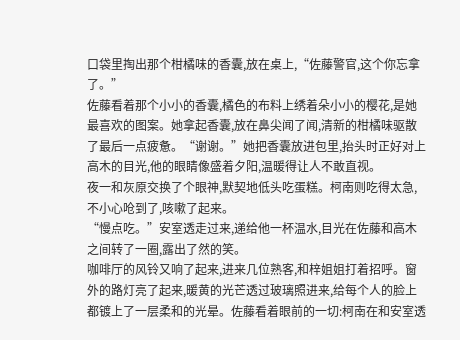口袋里掏出那个柑橘味的香囊,放在桌上,“佐藤警官,这个你忘拿了。”
佐藤看着那个小小的香囊,橘色的布料上绣着朵小小的樱花,是她最喜欢的图案。她拿起香囊,放在鼻尖闻了闻,清新的柑橘味驱散了最后一点疲惫。“谢谢。”她把香囊放进包里,抬头时正好对上高木的目光,他的眼睛像盛着夕阳,温暖得让人不敢直视。
夜一和灰原交换了个眼神,默契地低头吃蛋糕。柯南则吃得太急,不小心呛到了,咳嗽了起来。
“慢点吃。”安室透走过来,递给他一杯温水,目光在佐藤和高木之间转了一圈,露出了然的笑。
咖啡厅的风铃又响了起来,进来几位熟客,和梓姐姐打着招呼。窗外的路灯亮了起来,暖黄的光芒透过玻璃照进来,给每个人的脸上都镀上了一层柔和的光晕。佐藤看着眼前的一切:柯南在和安室透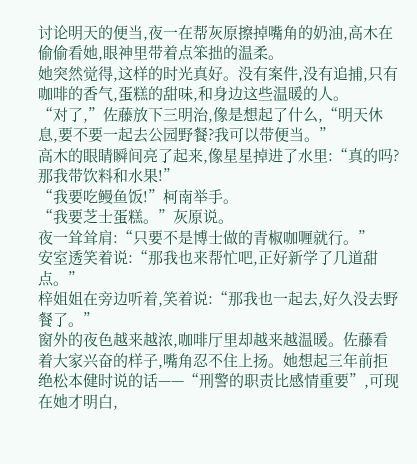讨论明天的便当,夜一在帮灰原擦掉嘴角的奶油,高木在偷偷看她,眼神里带着点笨拙的温柔。
她突然觉得,这样的时光真好。没有案件,没有追捕,只有咖啡的香气,蛋糕的甜味,和身边这些温暖的人。
“对了,”佐藤放下三明治,像是想起了什么,“明天休息,要不要一起去公园野餐?我可以带便当。”
高木的眼睛瞬间亮了起来,像星星掉进了水里:“真的吗?那我带饮料和水果!”
“我要吃鳗鱼饭!”柯南举手。
“我要芝士蛋糕。”灰原说。
夜一耸耸肩:“只要不是博士做的青椒咖喱就行。”
安室透笑着说:“那我也来帮忙吧,正好新学了几道甜点。”
梓姐姐在旁边听着,笑着说:“那我也一起去,好久没去野餐了。”
窗外的夜色越来越浓,咖啡厅里却越来越温暖。佐藤看着大家兴奋的样子,嘴角忍不住上扬。她想起三年前拒绝松本健时说的话——“刑警的职责比感情重要”,可现在她才明白,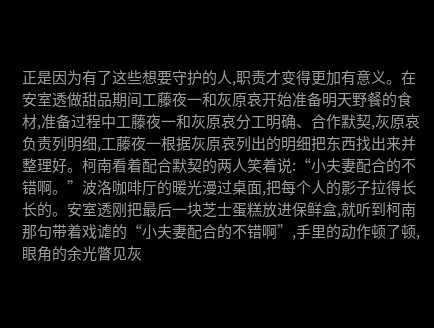正是因为有了这些想要守护的人,职责才变得更加有意义。在安室透做甜品期间工藤夜一和灰原哀开始准备明天野餐的食材,准备过程中工藤夜一和灰原哀分工明确、合作默契,灰原哀负责列明细,工藤夜一根据灰原哀列出的明细把东西找出来并整理好。柯南看着配合默契的两人笑着说:“小夫妻配合的不错啊。”波洛咖啡厅的暖光漫过桌面,把每个人的影子拉得长长的。安室透刚把最后一块芝士蛋糕放进保鲜盒,就听到柯南那句带着戏谑的“小夫妻配合的不错啊”,手里的动作顿了顿,眼角的余光瞥见灰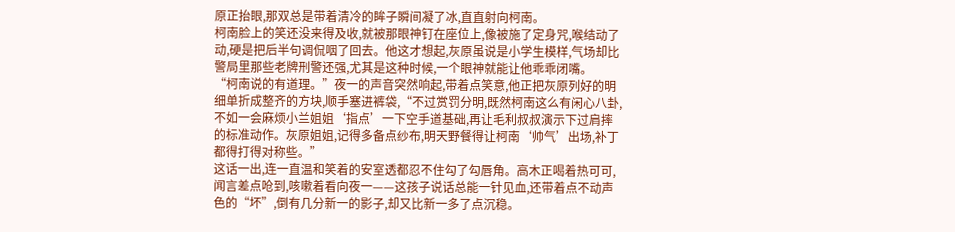原正抬眼,那双总是带着清冷的眸子瞬间凝了冰,直直射向柯南。
柯南脸上的笑还没来得及收,就被那眼神钉在座位上,像被施了定身咒,喉结动了动,硬是把后半句调侃咽了回去。他这才想起,灰原虽说是小学生模样,气场却比警局里那些老牌刑警还强,尤其是这种时候,一个眼神就能让他乖乖闭嘴。
“柯南说的有道理。”夜一的声音突然响起,带着点笑意,他正把灰原列好的明细单折成整齐的方块,顺手塞进裤袋,“不过赏罚分明,既然柯南这么有闲心八卦,不如一会麻烦小兰姐姐‘指点’一下空手道基础,再让毛利叔叔演示下过肩摔的标准动作。灰原姐姐,记得多备点纱布,明天野餐得让柯南‘帅气’出场,补丁都得打得对称些。”
这话一出,连一直温和笑着的安室透都忍不住勾了勾唇角。高木正喝着热可可,闻言差点呛到,咳嗽着看向夜一——这孩子说话总能一针见血,还带着点不动声色的“坏”,倒有几分新一的影子,却又比新一多了点沉稳。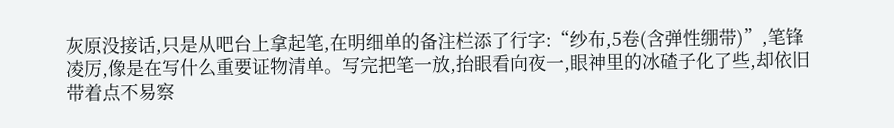灰原没接话,只是从吧台上拿起笔,在明细单的备注栏添了行字:“纱布,5卷(含弹性绷带)”,笔锋凌厉,像是在写什么重要证物清单。写完把笔一放,抬眼看向夜一,眼神里的冰碴子化了些,却依旧带着点不易察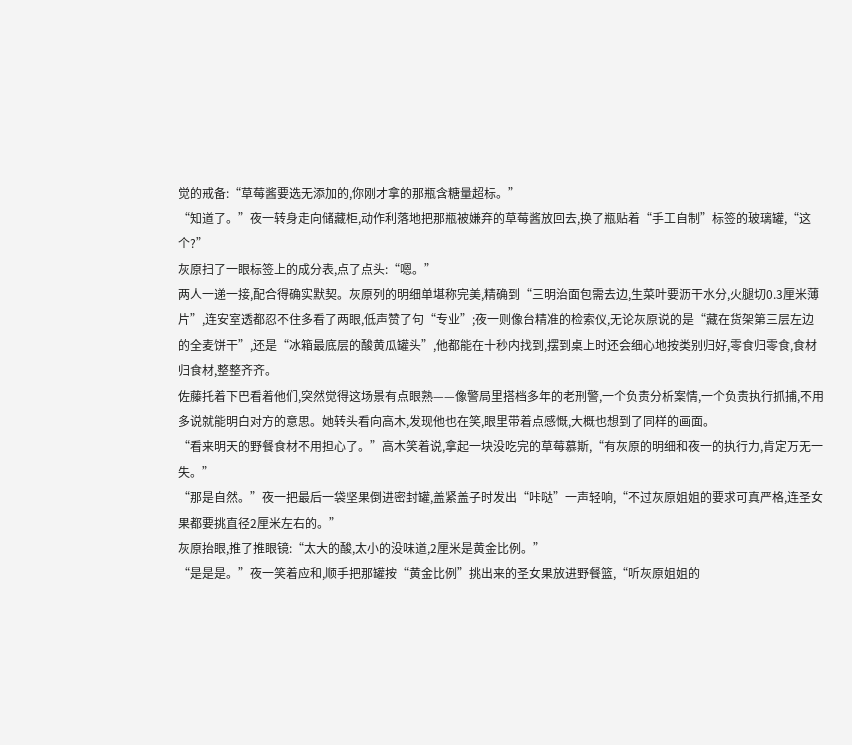觉的戒备:“草莓酱要选无添加的,你刚才拿的那瓶含糖量超标。”
“知道了。”夜一转身走向储藏柜,动作利落地把那瓶被嫌弃的草莓酱放回去,换了瓶贴着“手工自制”标签的玻璃罐,“这个?”
灰原扫了一眼标签上的成分表,点了点头:“嗯。”
两人一递一接,配合得确实默契。灰原列的明细单堪称完美,精确到“三明治面包需去边,生菜叶要沥干水分,火腿切0.3厘米薄片”,连安室透都忍不住多看了两眼,低声赞了句“专业”;夜一则像台精准的检索仪,无论灰原说的是“藏在货架第三层左边的全麦饼干”,还是“冰箱最底层的酸黄瓜罐头”,他都能在十秒内找到,摆到桌上时还会细心地按类别归好,零食归零食,食材归食材,整整齐齐。
佐藤托着下巴看着他们,突然觉得这场景有点眼熟——像警局里搭档多年的老刑警,一个负责分析案情,一个负责执行抓捕,不用多说就能明白对方的意思。她转头看向高木,发现他也在笑,眼里带着点感慨,大概也想到了同样的画面。
“看来明天的野餐食材不用担心了。”高木笑着说,拿起一块没吃完的草莓慕斯,“有灰原的明细和夜一的执行力,肯定万无一失。”
“那是自然。”夜一把最后一袋坚果倒进密封罐,盖紧盖子时发出“咔哒”一声轻响,“不过灰原姐姐的要求可真严格,连圣女果都要挑直径2厘米左右的。”
灰原抬眼,推了推眼镜:“太大的酸,太小的没味道,2厘米是黄金比例。”
“是是是。”夜一笑着应和,顺手把那罐按“黄金比例”挑出来的圣女果放进野餐篮,“听灰原姐姐的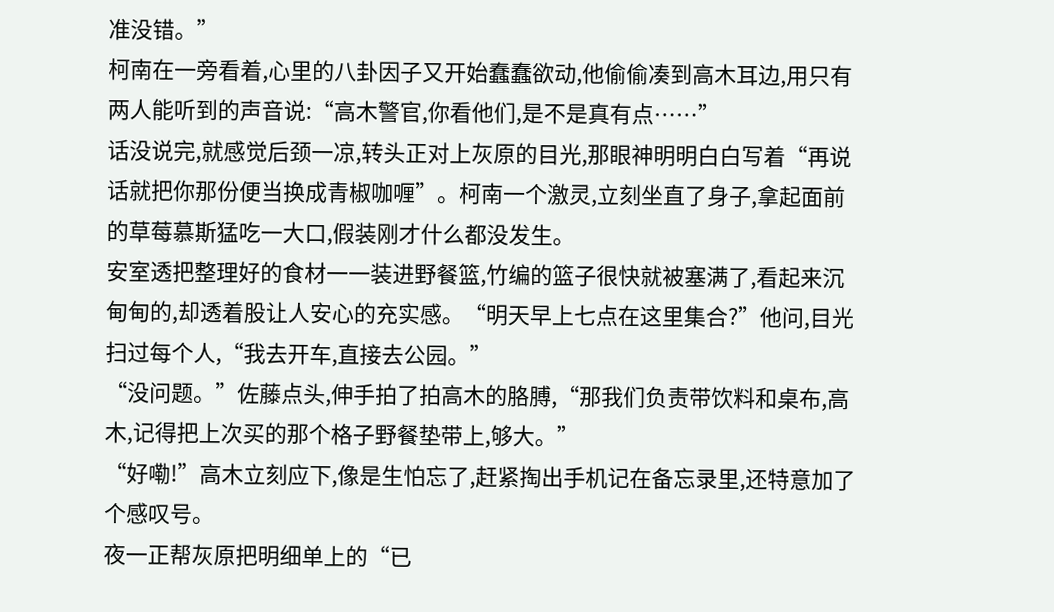准没错。”
柯南在一旁看着,心里的八卦因子又开始蠢蠢欲动,他偷偷凑到高木耳边,用只有两人能听到的声音说:“高木警官,你看他们,是不是真有点……”
话没说完,就感觉后颈一凉,转头正对上灰原的目光,那眼神明明白白写着“再说话就把你那份便当换成青椒咖喱”。柯南一个激灵,立刻坐直了身子,拿起面前的草莓慕斯猛吃一大口,假装刚才什么都没发生。
安室透把整理好的食材一一装进野餐篮,竹编的篮子很快就被塞满了,看起来沉甸甸的,却透着股让人安心的充实感。“明天早上七点在这里集合?”他问,目光扫过每个人,“我去开车,直接去公园。”
“没问题。”佐藤点头,伸手拍了拍高木的胳膊,“那我们负责带饮料和桌布,高木,记得把上次买的那个格子野餐垫带上,够大。”
“好嘞!”高木立刻应下,像是生怕忘了,赶紧掏出手机记在备忘录里,还特意加了个感叹号。
夜一正帮灰原把明细单上的“已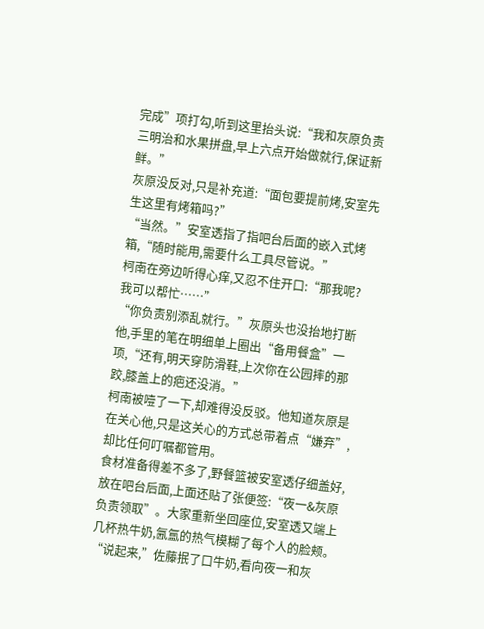完成”项打勾,听到这里抬头说:“我和灰原负责三明治和水果拼盘,早上六点开始做就行,保证新鲜。”
灰原没反对,只是补充道:“面包要提前烤,安室先生这里有烤箱吗?”
“当然。”安室透指了指吧台后面的嵌入式烤箱,“随时能用,需要什么工具尽管说。”
柯南在旁边听得心痒,又忍不住开口:“那我呢?我可以帮忙……”
“你负责别添乱就行。”灰原头也没抬地打断他,手里的笔在明细单上圈出“备用餐盒”一项,“还有,明天穿防滑鞋,上次你在公园摔的那跤,膝盖上的疤还没消。”
柯南被噎了一下,却难得没反驳。他知道灰原是在关心他,只是这关心的方式总带着点“嫌弃”,却比任何叮嘱都管用。
食材准备得差不多了,野餐篮被安室透仔细盖好,放在吧台后面,上面还贴了张便签:“夜一&灰原负责领取”。大家重新坐回座位,安室透又端上几杯热牛奶,氤氲的热气模糊了每个人的脸颊。
“说起来,”佐藤抿了口牛奶,看向夜一和灰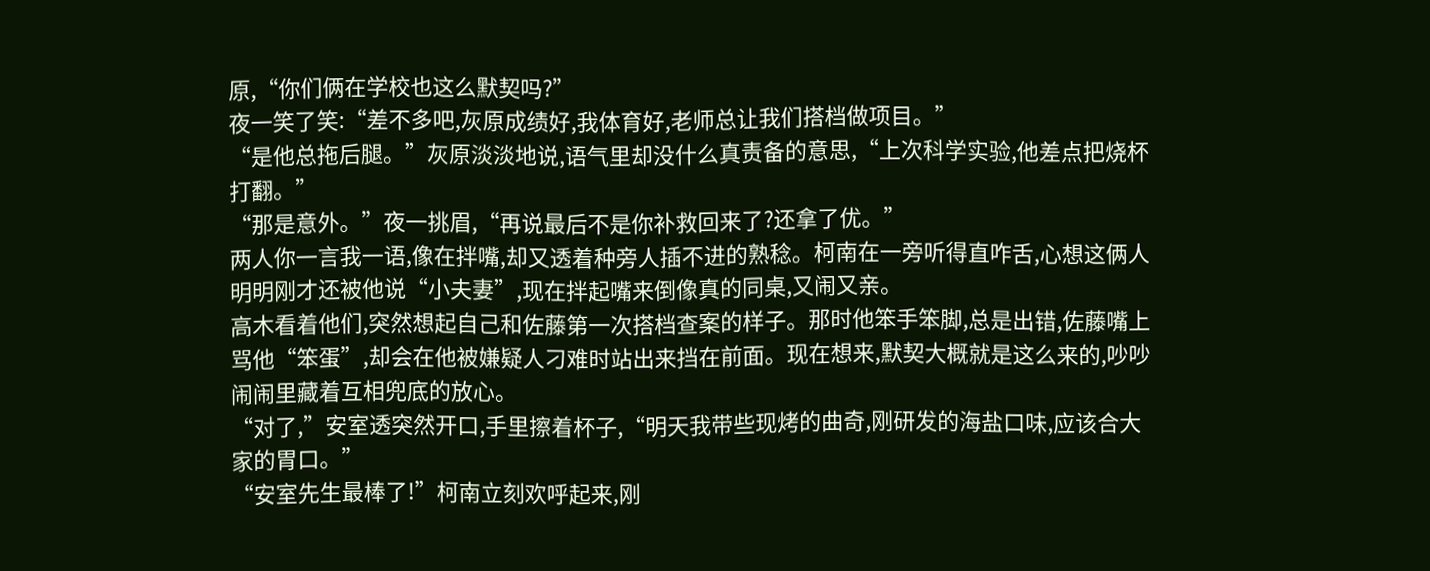原,“你们俩在学校也这么默契吗?”
夜一笑了笑:“差不多吧,灰原成绩好,我体育好,老师总让我们搭档做项目。”
“是他总拖后腿。”灰原淡淡地说,语气里却没什么真责备的意思,“上次科学实验,他差点把烧杯打翻。”
“那是意外。”夜一挑眉,“再说最后不是你补救回来了?还拿了优。”
两人你一言我一语,像在拌嘴,却又透着种旁人插不进的熟稔。柯南在一旁听得直咋舌,心想这俩人明明刚才还被他说“小夫妻”,现在拌起嘴来倒像真的同桌,又闹又亲。
高木看着他们,突然想起自己和佐藤第一次搭档查案的样子。那时他笨手笨脚,总是出错,佐藤嘴上骂他“笨蛋”,却会在他被嫌疑人刁难时站出来挡在前面。现在想来,默契大概就是这么来的,吵吵闹闹里藏着互相兜底的放心。
“对了,”安室透突然开口,手里擦着杯子,“明天我带些现烤的曲奇,刚研发的海盐口味,应该合大家的胃口。”
“安室先生最棒了!”柯南立刻欢呼起来,刚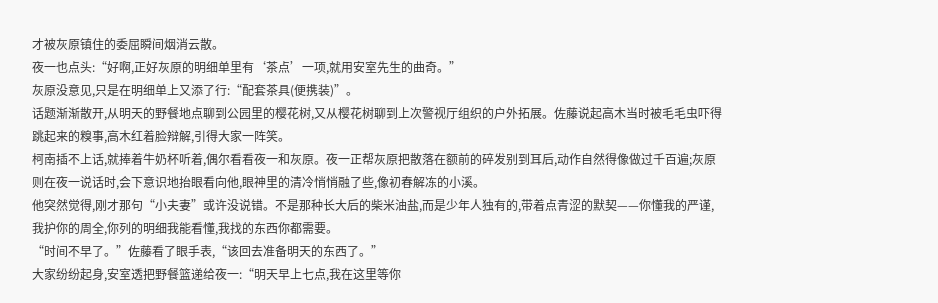才被灰原镇住的委屈瞬间烟消云散。
夜一也点头:“好啊,正好灰原的明细单里有‘茶点’一项,就用安室先生的曲奇。”
灰原没意见,只是在明细单上又添了行:“配套茶具(便携装)”。
话题渐渐散开,从明天的野餐地点聊到公园里的樱花树,又从樱花树聊到上次警视厅组织的户外拓展。佐藤说起高木当时被毛毛虫吓得跳起来的糗事,高木红着脸辩解,引得大家一阵笑。
柯南插不上话,就捧着牛奶杯听着,偶尔看看夜一和灰原。夜一正帮灰原把散落在额前的碎发别到耳后,动作自然得像做过千百遍;灰原则在夜一说话时,会下意识地抬眼看向他,眼神里的清冷悄悄融了些,像初春解冻的小溪。
他突然觉得,刚才那句“小夫妻”或许没说错。不是那种长大后的柴米油盐,而是少年人独有的,带着点青涩的默契——你懂我的严谨,我护你的周全,你列的明细我能看懂,我找的东西你都需要。
“时间不早了。”佐藤看了眼手表,“该回去准备明天的东西了。”
大家纷纷起身,安室透把野餐篮递给夜一:“明天早上七点,我在这里等你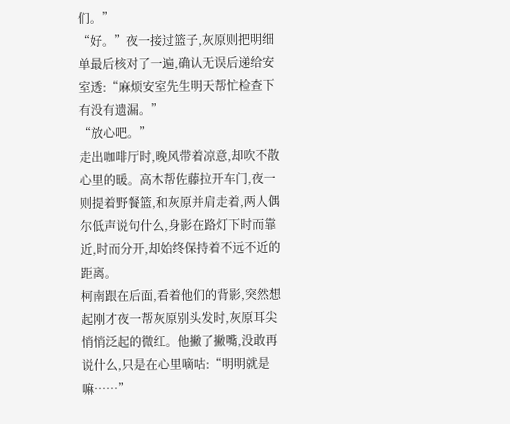们。”
“好。”夜一接过篮子,灰原则把明细单最后核对了一遍,确认无误后递给安室透:“麻烦安室先生明天帮忙检查下有没有遗漏。”
“放心吧。”
走出咖啡厅时,晚风带着凉意,却吹不散心里的暖。高木帮佐藤拉开车门,夜一则提着野餐篮,和灰原并肩走着,两人偶尔低声说句什么,身影在路灯下时而靠近,时而分开,却始终保持着不远不近的距离。
柯南跟在后面,看着他们的背影,突然想起刚才夜一帮灰原别头发时,灰原耳尖悄悄泛起的微红。他撇了撇嘴,没敢再说什么,只是在心里嘀咕:“明明就是嘛……”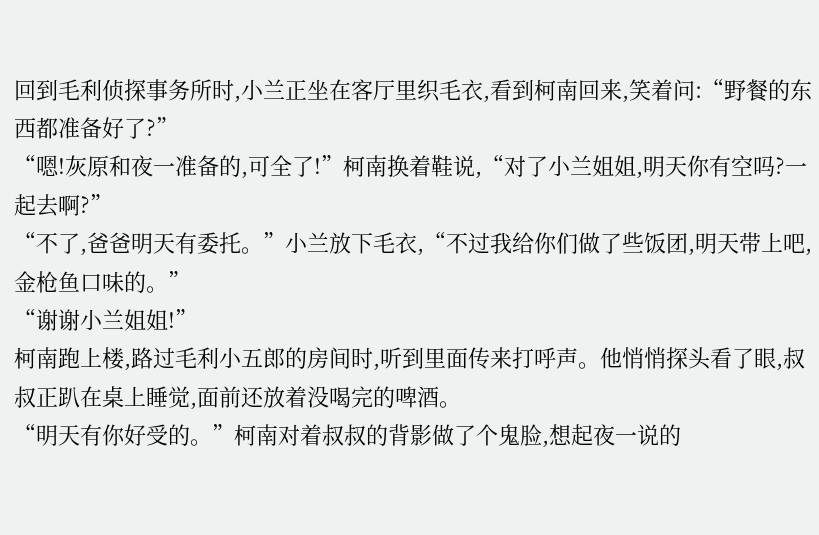回到毛利侦探事务所时,小兰正坐在客厅里织毛衣,看到柯南回来,笑着问:“野餐的东西都准备好了?”
“嗯!灰原和夜一准备的,可全了!”柯南换着鞋说,“对了小兰姐姐,明天你有空吗?一起去啊?”
“不了,爸爸明天有委托。”小兰放下毛衣,“不过我给你们做了些饭团,明天带上吧,金枪鱼口味的。”
“谢谢小兰姐姐!”
柯南跑上楼,路过毛利小五郎的房间时,听到里面传来打呼声。他悄悄探头看了眼,叔叔正趴在桌上睡觉,面前还放着没喝完的啤酒。
“明天有你好受的。”柯南对着叔叔的背影做了个鬼脸,想起夜一说的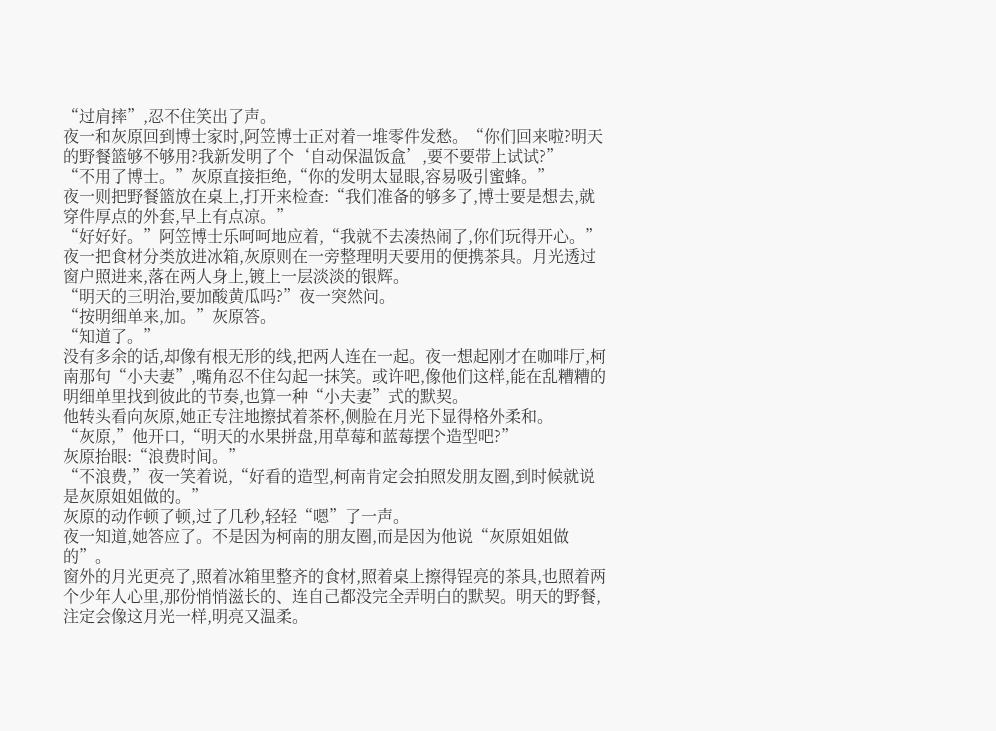“过肩摔”,忍不住笑出了声。
夜一和灰原回到博士家时,阿笠博士正对着一堆零件发愁。“你们回来啦?明天的野餐篮够不够用?我新发明了个‘自动保温饭盒’,要不要带上试试?”
“不用了博士。”灰原直接拒绝,“你的发明太显眼,容易吸引蜜蜂。”
夜一则把野餐篮放在桌上,打开来检查:“我们准备的够多了,博士要是想去,就穿件厚点的外套,早上有点凉。”
“好好好。”阿笠博士乐呵呵地应着,“我就不去凑热闹了,你们玩得开心。”
夜一把食材分类放进冰箱,灰原则在一旁整理明天要用的便携茶具。月光透过窗户照进来,落在两人身上,镀上一层淡淡的银辉。
“明天的三明治,要加酸黄瓜吗?”夜一突然问。
“按明细单来,加。”灰原答。
“知道了。”
没有多余的话,却像有根无形的线,把两人连在一起。夜一想起刚才在咖啡厅,柯南那句“小夫妻”,嘴角忍不住勾起一抹笑。或许吧,像他们这样,能在乱糟糟的明细单里找到彼此的节奏,也算一种“小夫妻”式的默契。
他转头看向灰原,她正专注地擦拭着茶杯,侧脸在月光下显得格外柔和。
“灰原,”他开口,“明天的水果拼盘,用草莓和蓝莓摆个造型吧?”
灰原抬眼:“浪费时间。”
“不浪费,”夜一笑着说,“好看的造型,柯南肯定会拍照发朋友圈,到时候就说是灰原姐姐做的。”
灰原的动作顿了顿,过了几秒,轻轻“嗯”了一声。
夜一知道,她答应了。不是因为柯南的朋友圈,而是因为他说“灰原姐姐做的”。
窗外的月光更亮了,照着冰箱里整齐的食材,照着桌上擦得锃亮的茶具,也照着两个少年人心里,那份悄悄滋长的、连自己都没完全弄明白的默契。明天的野餐,注定会像这月光一样,明亮又温柔。